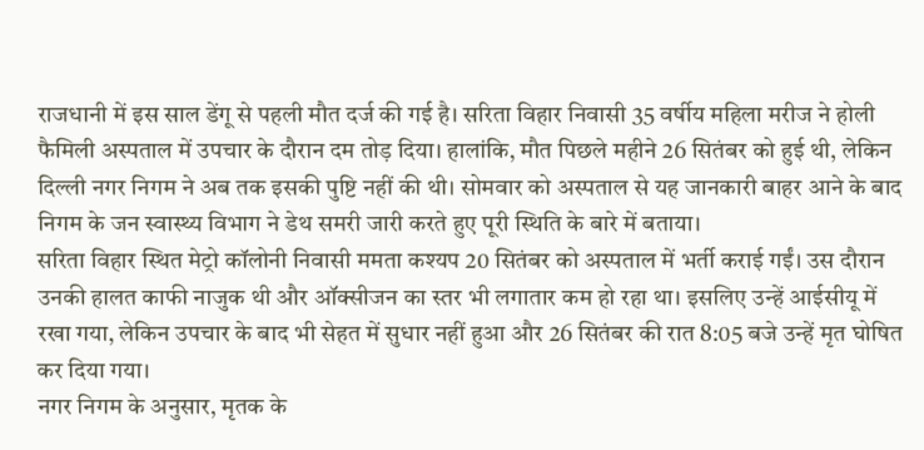राजधानी में इस साल डेंगू से पहली मौत दर्ज की गई है। सरिता विहार निवासी 35 वर्षीय महिला मरीज ने होली फैमिली अस्पताल में उपचार के दौरान दम तोड़ दिया। हालांकि, मौत पिछले महीने 26 सितंबर को हुई थी, लेकिन दिल्ली नगर निगम ने अब तक इसकी पुष्टि नहीं की थी। सोमवार को अस्पताल से यह जानकारी बाहर आने के बाद निगम के जन स्वास्थ्य विभाग ने डेथ समरी जारी करते हुए पूरी स्थिति के बारे में बताया।
सरिता विहार स्थित मेट्रो कॉलोनी निवासी ममता कश्यप 20 सितंबर को अस्पताल में भर्ती कराई गईं। उस दौरान उनकी हालत काफी नाजुक थी और ऑक्सीजन का स्तर भी लगातार कम हो रहा था। इसलिए उन्हें आईसीयू में रखा गया, लेकिन उपचार के बाद भी सेहत में सुधार नहीं हुआ और 26 सितंबर की रात 8:05 बजे उन्हें मृत घोषित कर दिया गया।
नगर निगम के अनुसार, मृतक के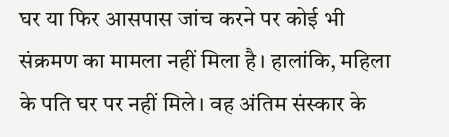घर या फिर आसपास जांच करने पर कोई भी संक्रमण का मामला नहीं मिला है। हालांकि, महिला के पति घर पर नहीं मिले। वह अंतिम संस्कार के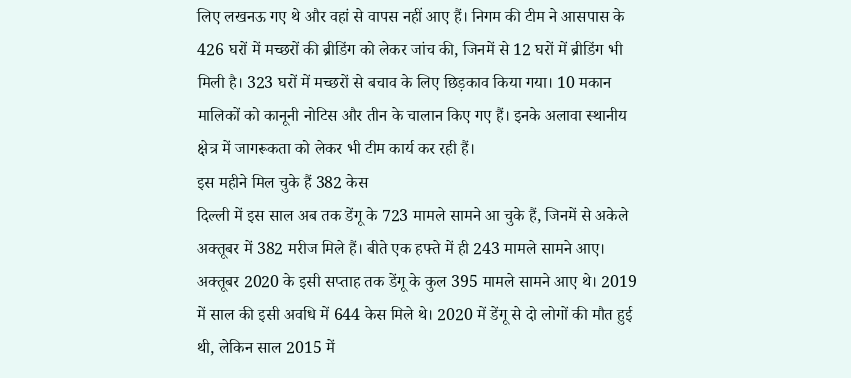लिए लखनऊ गए थे और वहां से वापस नहीं आए हैं। निगम की टीम ने आसपास के 426 घरों में मच्छरों की ब्रीडिंग को लेकर जांच की, जिनमें से 12 घरों में ब्रीडिंग भी मिली है। 323 घरों में मच्छरों से बचाव के लिए छिड़काव किया गया। 10 मकान मालिकों को कानूनी नोटिस और तीन के चालान किए गए हैं। इनके अलावा स्थानीय क्षेत्र में जागरूकता को लेकर भी टीम कार्य कर रही हैं।
इस महीने मिल चुके हैं 382 केस
दिल्ली में इस साल अब तक डेंगू के 723 मामले सामने आ चुके हैं, जिनमें से अकेले अक्तूबर में 382 मरीज मिले हैं। बीते एक हफ्ते में ही 243 मामले सामने आए। अक्तूबर 2020 के इसी सप्ताह तक डेंगू के कुल 395 मामले सामने आए थे। 2019 में साल की इसी अवधि में 644 केस मिले थे। 2020 में डेंगू से दो लोगों की मौत हुई थी, लेकिन साल 2015 में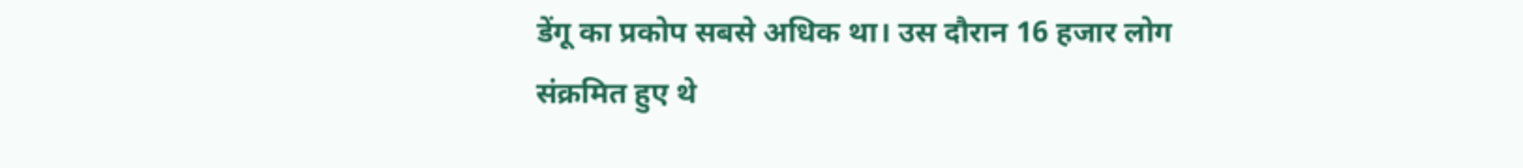डेंगू का प्रकोप सबसे अधिक था। उस दौरान 16 हजार लोग संक्रमित हुए थे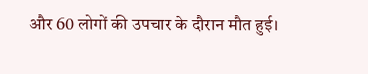और 60 लोगों की उपचार के दौरान मौत हुई।